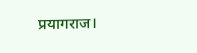प्रयागराज।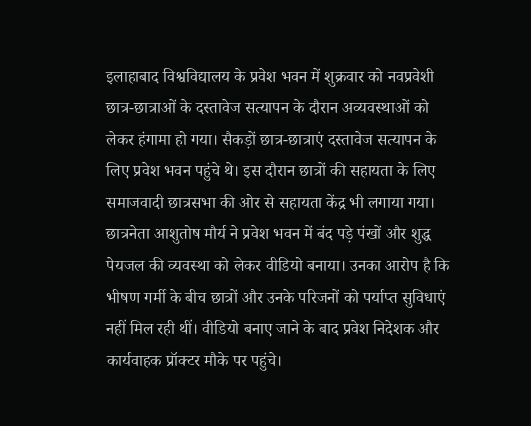इलाहाबाद विश्वविद्यालय के प्रवेश भवन में शुक्रवार को नवप्रवेशी छात्र-छात्राओं के दस्तावेज सत्यापन के दौरान अव्यवस्थाओं को लेकर हंगामा हो गया। सैकड़ों छात्र-छात्राएं दस्तावेज सत्यापन के लिए प्रवेश भवन पहुंचे थे। इस दौरान छात्रों की सहायता के लिए समाजवादी छात्रसभा की ओर से सहायता केंद्र भी लगाया गया।
छात्रनेता आशुतोष मौर्य ने प्रवेश भवन में बंद पड़े पंखों और शुद्ध पेयजल की व्यवस्था को लेकर वीडियो बनाया। उनका आरोप है कि भीषण गर्मी के बीच छात्रों और उनके परिजनों को पर्याप्त सुविधाएं नहीं मिल रही थीं। वीडियो बनाए जाने के बाद प्रवेश निदेशक और कार्यवाहक प्रॉक्टर मौके पर पहुंचे।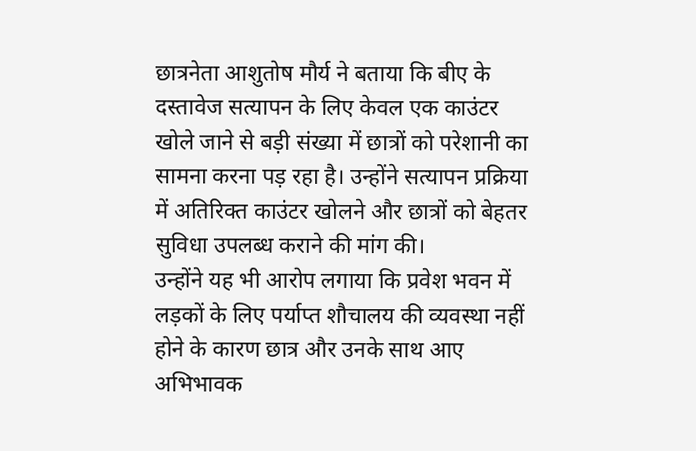छात्रनेता आशुतोष मौर्य ने बताया कि बीए के दस्तावेज सत्यापन के लिए केवल एक काउंटर खोले जाने से बड़ी संख्या में छात्रों को परेशानी का सामना करना पड़ रहा है। उन्होंने सत्यापन प्रक्रिया में अतिरिक्त काउंटर खोलने और छात्रों को बेहतर सुविधा उपलब्ध कराने की मांग की।
उन्होंने यह भी आरोप लगाया कि प्रवेश भवन में लड़कों के लिए पर्याप्त शौचालय की व्यवस्था नहीं होने के कारण छात्र और उनके साथ आए अभिभावक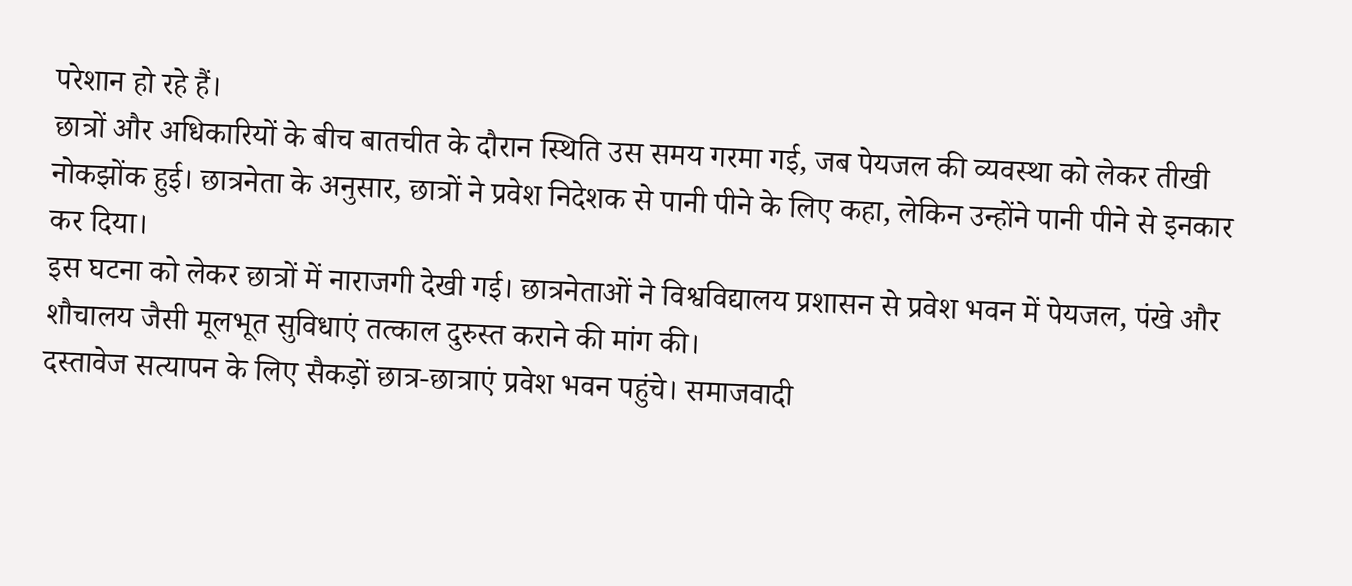परेशान हो रहे हैं।
छात्रों और अधिकारियों के बीच बातचीत के दौरान स्थिति उस समय गरमा गई, जब पेयजल की व्यवस्था को लेकर तीखी नोकझोंक हुई। छात्रनेता के अनुसार, छात्रों ने प्रवेश निदेशक से पानी पीने के लिए कहा, लेकिन उन्होंने पानी पीने से इनकार कर दिया।
इस घटना को लेकर छात्रों में नाराजगी देखी गई। छात्रनेताओं ने विश्वविद्यालय प्रशासन से प्रवेश भवन में पेयजल, पंखे और शौचालय जैसी मूलभूत सुविधाएं तत्काल दुरुस्त कराने की मांग की।
दस्तावेज सत्यापन के लिए सैकड़ों छात्र-छात्राएं प्रवेश भवन पहुंचे। समाजवादी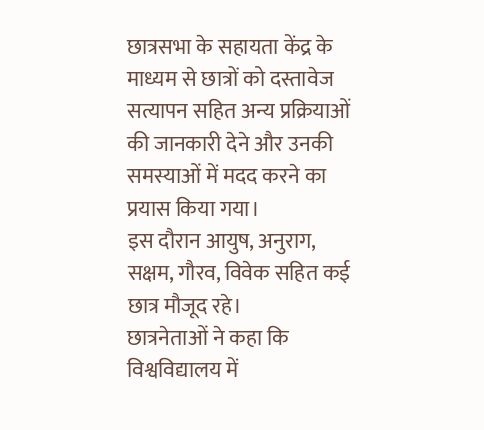छात्रसभा के सहायता केंद्र के माध्यम से छात्रों को दस्तावेज सत्यापन सहित अन्य प्रक्रियाओं की जानकारी देने और उनकी समस्याओं में मदद करने का प्रयास किया गया।
इस दौरान आयुष, अनुराग, सक्षम, गौरव, विवेक सहित कई छात्र मौजूद रहे।
छात्रनेताओं ने कहा कि विश्वविद्यालय में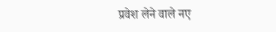प्रवेश लेने वाले नए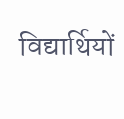विद्यार्थियों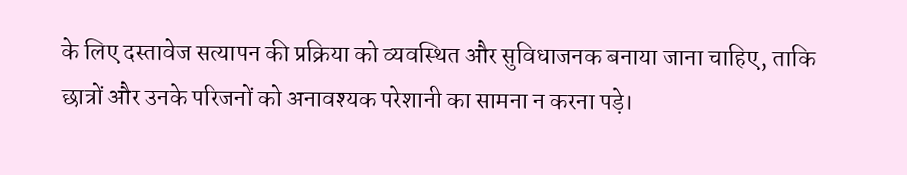के लिए दस्तावेज सत्यापन की प्रक्रिया को व्यवस्थित और सुविधाजनक बनाया जाना चाहिए, ताकि छात्रों और उनके परिजनों को अनावश्यक परेशानी का सामना न करना पड़े।